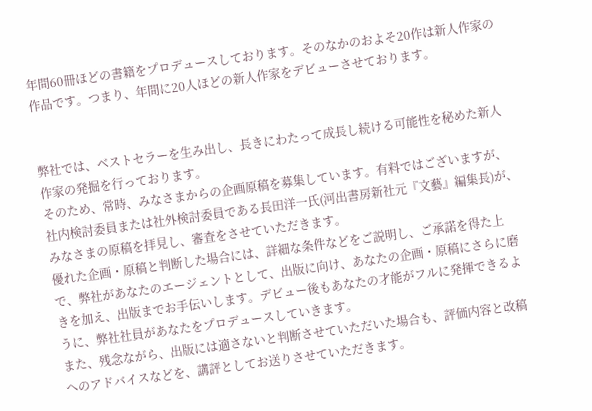年間60冊ほどの書籍をプロデュースしております。そのなかのおよそ20作は新人作家の作品です。つまり、年間に20人ほどの新人作家をデビューさせております。


弊社では、ベストセラーを生み出し、長きにわたって成長し続ける可能性を秘めた新人作家の発掘を行っております。
そのため、常時、みなさまからの企画原稿を募集しています。有料ではございますが、社内検討委員または社外検討委員である長田洋一氏(河出書房新社元『文藝』編集長)が、みなさまの原稿を拝見し、審査をさせていただきます。
優れた企画・原稿と判断した場合には、詳細な条件などをご説明し、ご承諾を得た上で、弊社があなたのエージェントとして、出版に向け、あなたの企画・原稿にさらに磨きを加え、出版までお手伝いします。デビュー後もあなたの才能がフルに発揮できるように、弊社社員があなたをプロデュースしていきます。
また、残念ながら、出版には適さないと判断させていただいた場合も、評価内容と改稿へのアドバイスなどを、講評としてお送りさせていただきます。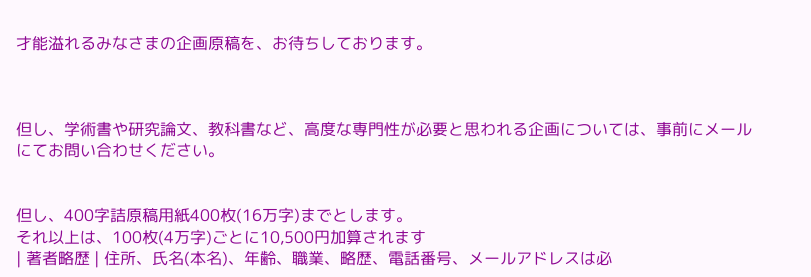才能溢れるみなさまの企画原稿を、お待ちしております。



但し、学術書や研究論文、教科書など、高度な専門性が必要と思われる企画については、事前にメールにてお問い合わせください。


但し、400字詰原稿用紙400枚(16万字)までとします。
それ以上は、100枚(4万字)ごとに10,500円加算されます
| 著者略歴 | 住所、氏名(本名)、年齢、職業、略歴、電話番号、メールアドレスは必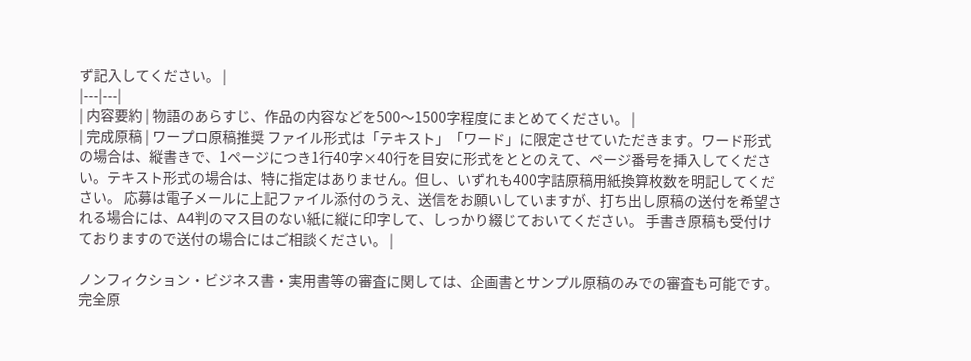ず記入してください。 |
|---|---|
| 内容要約 | 物語のあらすじ、作品の内容などを500〜1500字程度にまとめてください。 |
| 完成原稿 | ワープロ原稿推奨 ファイル形式は「テキスト」「ワード」に限定させていただきます。ワード形式の場合は、縦書きで、1ページにつき1行40字×40行を目安に形式をととのえて、ページ番号を挿入してください。テキスト形式の場合は、特に指定はありません。但し、いずれも400字詰原稿用紙換算枚数を明記してください。 応募は電子メールに上記ファイル添付のうえ、送信をお願いしていますが、打ち出し原稿の送付を希望される場合には、A4判のマス目のない紙に縦に印字して、しっかり綴じておいてください。 手書き原稿も受付けておりますので送付の場合にはご相談ください。 |

ノンフィクション・ビジネス書・実用書等の審査に関しては、企画書とサンプル原稿のみでの審査も可能です。完全原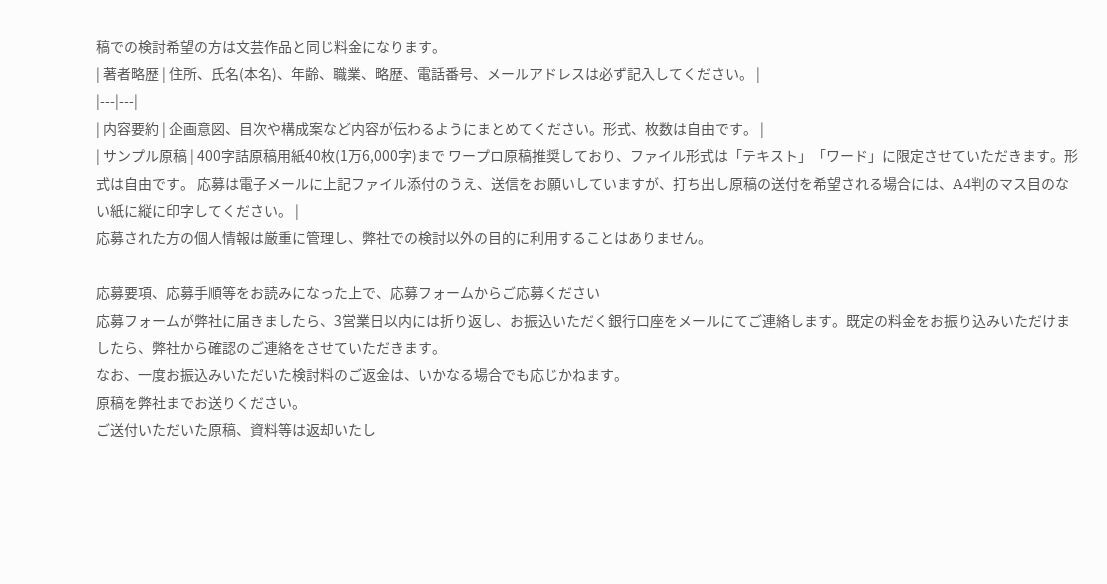稿での検討希望の方は文芸作品と同じ料金になります。
| 著者略歴 | 住所、氏名(本名)、年齢、職業、略歴、電話番号、メールアドレスは必ず記入してください。 |
|---|---|
| 内容要約 | 企画意図、目次や構成案など内容が伝わるようにまとめてください。形式、枚数は自由です。 |
| サンプル原稿 | 400字詰原稿用紙40枚(1万6,000字)まで ワープロ原稿推奨しており、ファイル形式は「テキスト」「ワード」に限定させていただきます。形式は自由です。 応募は電子メールに上記ファイル添付のうえ、送信をお願いしていますが、打ち出し原稿の送付を希望される場合には、A4判のマス目のない紙に縦に印字してください。 |
応募された方の個人情報は厳重に管理し、弊社での検討以外の目的に利用することはありません。

応募要項、応募手順等をお読みになった上で、応募フォームからご応募ください
応募フォームが弊社に届きましたら、3営業日以内には折り返し、お振込いただく銀行口座をメールにてご連絡します。既定の料金をお振り込みいただけましたら、弊社から確認のご連絡をさせていただきます。
なお、一度お振込みいただいた検討料のご返金は、いかなる場合でも応じかねます。
原稿を弊社までお送りください。
ご送付いただいた原稿、資料等は返却いたし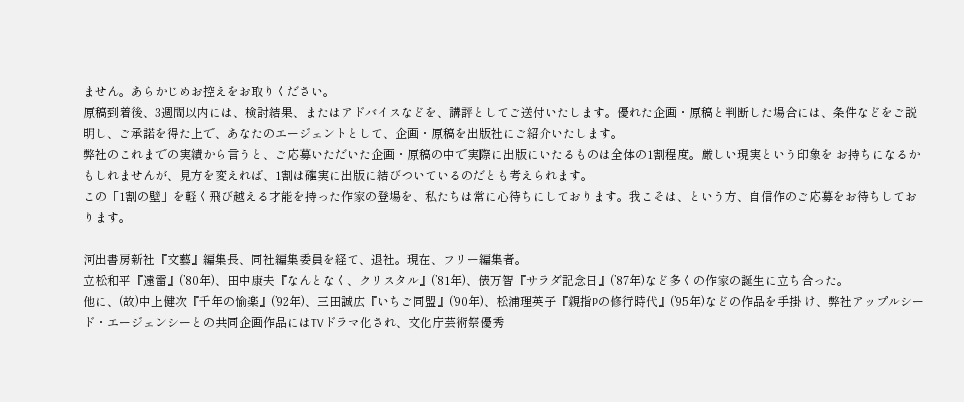ません。あらかじめお控えをお取りください。
原稿到着後、3週間以内には、検討結果、またはアドバイスなどを、講評としてご送付いたします。優れた企画・原稿と判断した場合には、条件などをご説明し、ご承諾を得た上で、あなたのエージェントとして、企画・原稿を出版社にご紹介いたします。
弊社のこれまでの実績から言うと、ご応募いただいた企画・原稿の中で実際に出版にいたるものは全体の1割程度。厳しい現実という印象を お持ちになるかもしれませんが、見方を変えれば、1割は確実に出版に結びついているのだとも考えられます。
この「1割の壁」を軽く飛び越える才能を持った作家の登場を、私たちは常に心待ちにしております。我こそは、という方、自信作のご応募をお待ちしております。

河出書房新社『文藝』編集長、同社編集委員を経て、退社。現在、フリー編集者。
立松和平『遠雷』(’80年)、田中康夫『なんとなく、クリスタル』(’81年)、俵万智『サラダ記念日』(’87年)など多くの作家の誕生に立ち合った。
他に、(故)中上健次『千年の愉楽』(’92年)、三田誠広『いちご同盟』(’90年)、松浦理英子『親指Pの修行時代』(’95年)などの作品を手掛 け、弊社アップルシード・エージェンシーとの共同企画作品にはTVドラマ化され、文化庁芸術祭優秀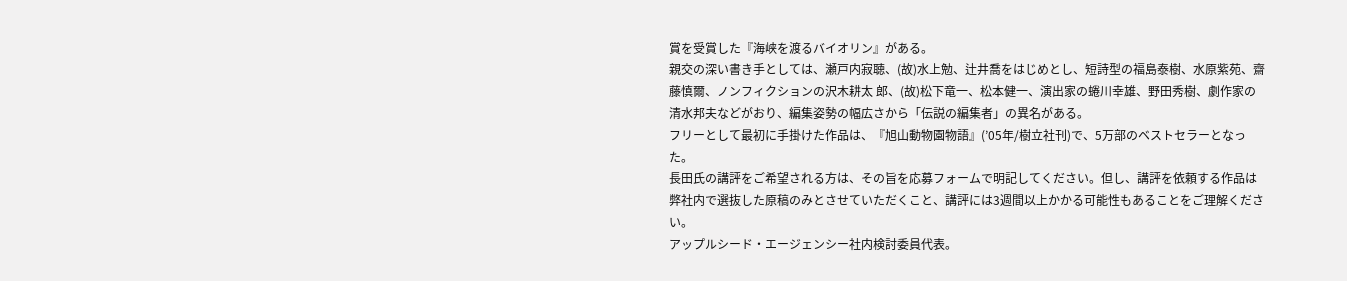賞を受賞した『海峡を渡るバイオリン』がある。
親交の深い書き手としては、瀬戸内寂聴、(故)水上勉、辻井喬をはじめとし、短詩型の福島泰樹、水原紫苑、齋藤慎爾、ノンフィクションの沢木耕太 郎、(故)松下竜一、松本健一、演出家の蜷川幸雄、野田秀樹、劇作家の清水邦夫などがおり、編集姿勢の幅広さから「伝説の編集者」の異名がある。
フリーとして最初に手掛けた作品は、『旭山動物園物語』(’05年/樹立社刊)で、5万部のベストセラーとなった。
長田氏の講評をご希望される方は、その旨を応募フォームで明記してください。但し、講評を依頼する作品は弊社内で選抜した原稿のみとさせていただくこと、講評には3週間以上かかる可能性もあることをご理解ください。
アップルシード・エージェンシー社内検討委員代表。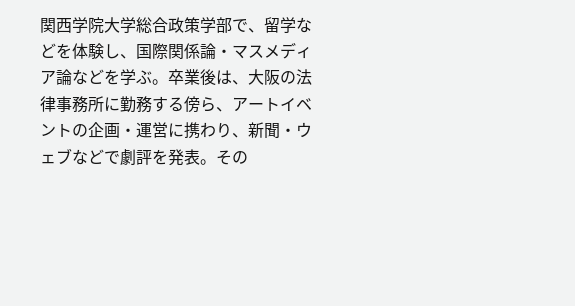関西学院大学総合政策学部で、留学などを体験し、国際関係論・マスメディア論などを学ぶ。卒業後は、大阪の法律事務所に勤務する傍ら、アートイベントの企画・運営に携わり、新聞・ウェブなどで劇評を発表。その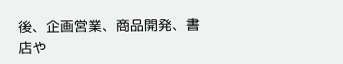後、企画営業、商品開発、書店や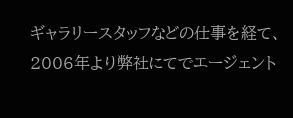ギャラリースタッフなどの仕事を経て、2006年より弊社にてでエージェント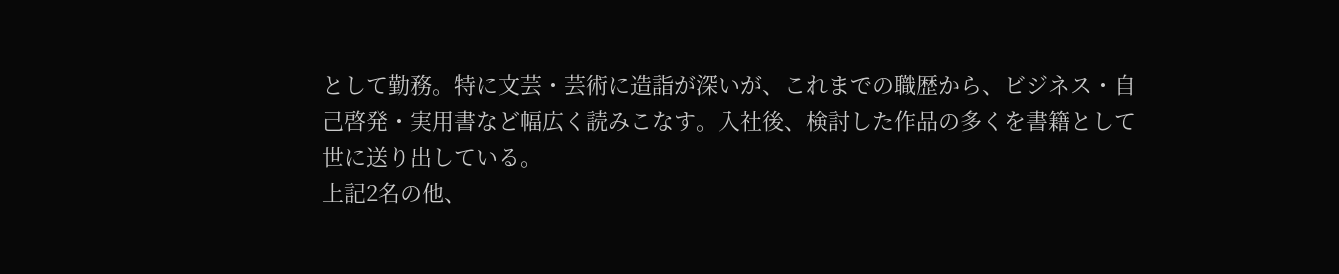として勤務。特に文芸・芸術に造詣が深いが、これまでの職歴から、ビジネス・自己啓発・実用書など幅広く読みこなす。入社後、検討した作品の多くを書籍として世に送り出している。
上記2名の他、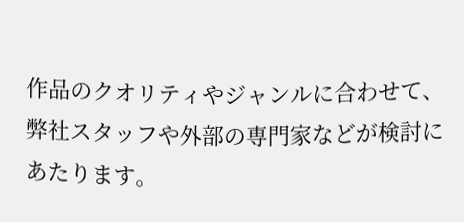作品のクオリティやジャンルに合わせて、
弊社スタッフや外部の専門家などが検討にあたります。